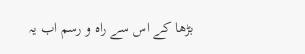بڑھا کے اس سے راہ و رسم اب یہ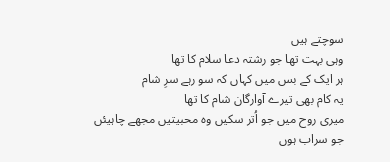سوچتے ہیں
وہی بہت تھا جو رشتہ دعا سلام کا تھا
ہر ایک کے بس میں کہاں کہ سو رہے سرِ شام
یہ کام بھی تیرے آوارگان شام کا تھا
میری روح میں جو اُتر سکیں وہ محبیتیں مجھے چاہیئں
جو سراب ہوں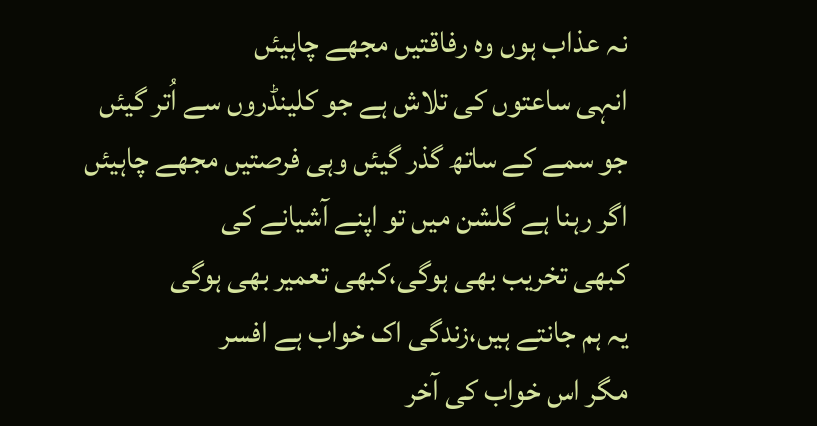نہ عذاب ہوں وہ رفاقتیں مجھے چاہیئں
انہی ساعتوں کی تلاش ہے جو کلینڈروں سے اُتر گیئں
جو سمے کے ساتھ گذر گیئں وہی فرصتیں مجھے چاہیئں
اگر رہنا ہے گلشن میں تو اپنے آشیانے کی
کبھی تخریب بھی ہوگی،کبھی تعمیر بھی ہوگی
یہ ہم جانتے ہیں،زندگی اک خواب ہے افسر
مگر اس خواب کی آخر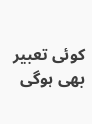کوئی تعبیر بھی ہوگی